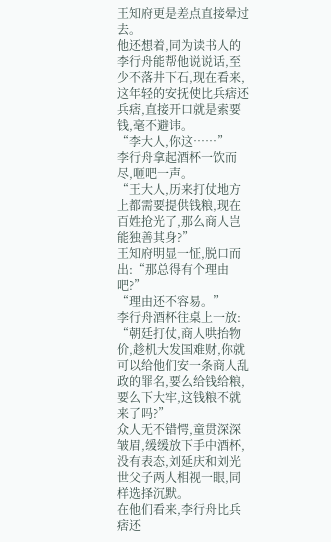王知府更是差点直接晕过去。
他还想着,同为读书人的李行舟能帮他说说话,至少不落井下石,现在看来,这年轻的安抚使比兵痞还兵痞,直接开口就是索要钱,毫不避讳。
“李大人,你这……”
李行舟拿起酒杯一饮而尽,咂吧一声。
“王大人,历来打仗地方上都需要提供钱粮,现在百姓抢光了,那么商人岂能独善其身?”
王知府明显一怔,脱口而出:“那总得有个理由吧?”
“理由还不容易。”
李行舟酒杯往桌上一放:
“朝廷打仗,商人哄抬物价,趁机大发国难财,你就可以给他们安一条商人乱政的罪名,要么给钱给粮,要么下大牢,这钱粮不就来了吗?”
众人无不错愕,童贯深深皱眉,缓缓放下手中酒杯,没有表态,刘延庆和刘光世父子两人相视一眼,同样选择沉默。
在他们看来,李行舟比兵痞还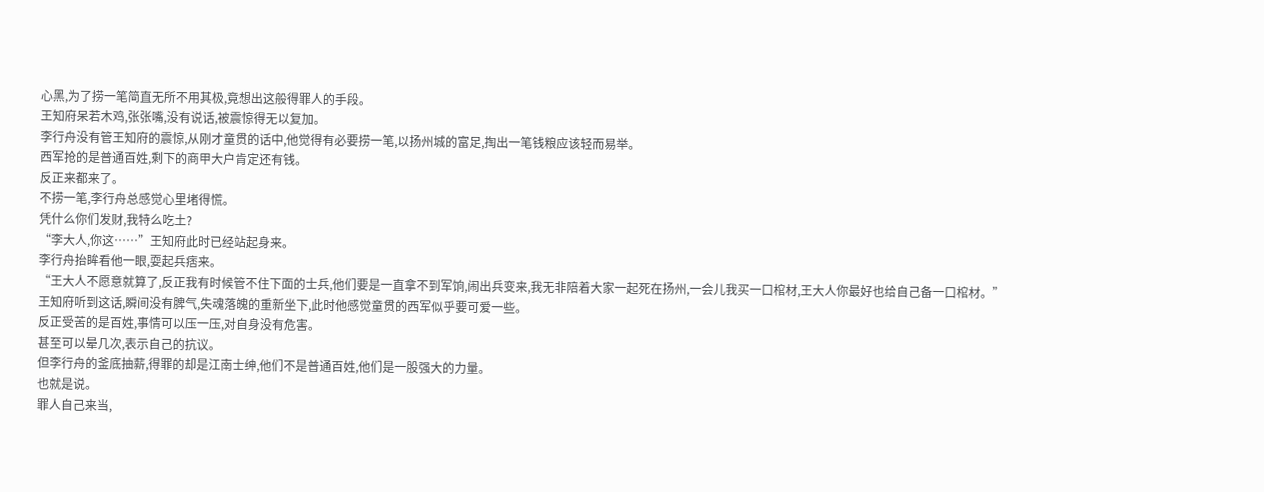心黑,为了捞一笔简直无所不用其极,竟想出这般得罪人的手段。
王知府呆若木鸡,张张嘴,没有说话,被震惊得无以复加。
李行舟没有管王知府的震惊,从刚才童贯的话中,他觉得有必要捞一笔,以扬州城的富足,掏出一笔钱粮应该轻而易举。
西军抢的是普通百姓,剩下的商甲大户肯定还有钱。
反正来都来了。
不捞一笔,李行舟总感觉心里堵得慌。
凭什么你们发财,我特么吃土?
“李大人,你这……”王知府此时已经站起身来。
李行舟抬眸看他一眼,耍起兵痞来。
“王大人不愿意就算了,反正我有时候管不住下面的士兵,他们要是一直拿不到军饷,闹出兵变来,我无非陪着大家一起死在扬州,一会儿我买一口棺材,王大人你最好也给自己备一口棺材。”
王知府听到这话,瞬间没有脾气,失魂落魄的重新坐下,此时他感觉童贯的西军似乎要可爱一些。
反正受苦的是百姓,事情可以压一压,对自身没有危害。
甚至可以晕几次,表示自己的抗议。
但李行舟的釜底抽薪,得罪的却是江南士绅,他们不是普通百姓,他们是一股强大的力量。
也就是说。
罪人自己来当,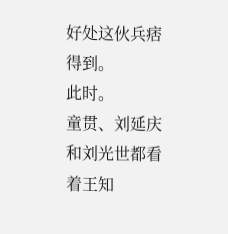好处这伙兵痞得到。
此时。
童贯、刘延庆和刘光世都看着王知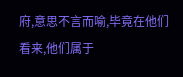府,意思不言而喻,毕竟在他们看来,他们属于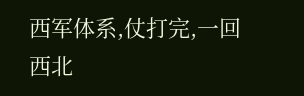西军体系,仗打完,一回西北